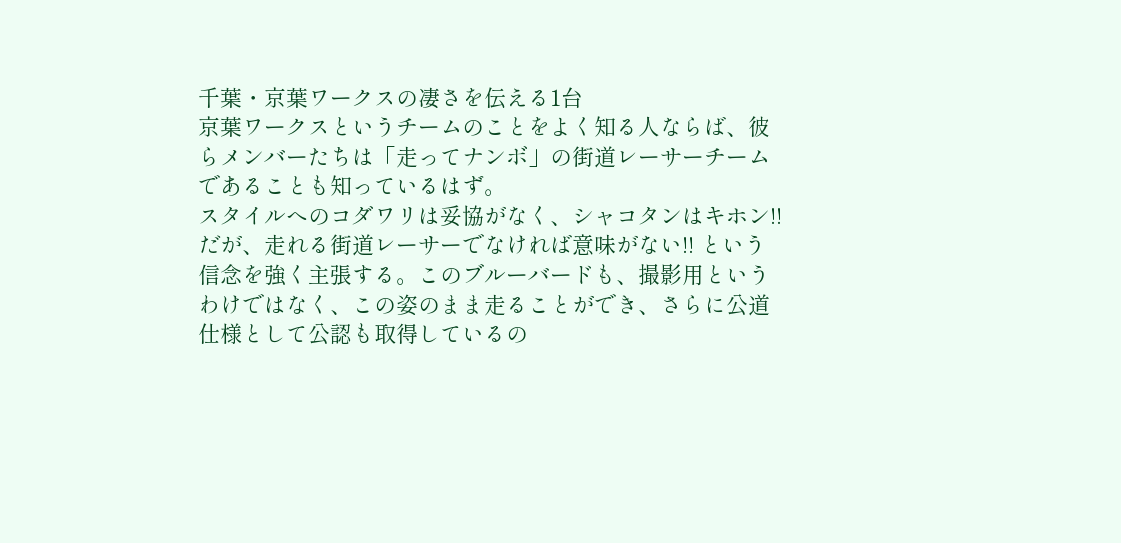千葉・京葉ワークスの凄さを伝える1台
京葉ワークスというチームのことをよく知る人ならば、彼らメンバーたちは「走ってナンボ」の街道レーサーチームであることも知っているはず。
スタイルへのコダワリは妥協がなく、シャコタンはキホン!! だが、走れる街道レーサーでなければ意味がない!! という信念を強く主張する。このブルーバードも、撮影用というわけではなく、この姿のまま走ることができ、さらに公道仕様として公認も取得しているの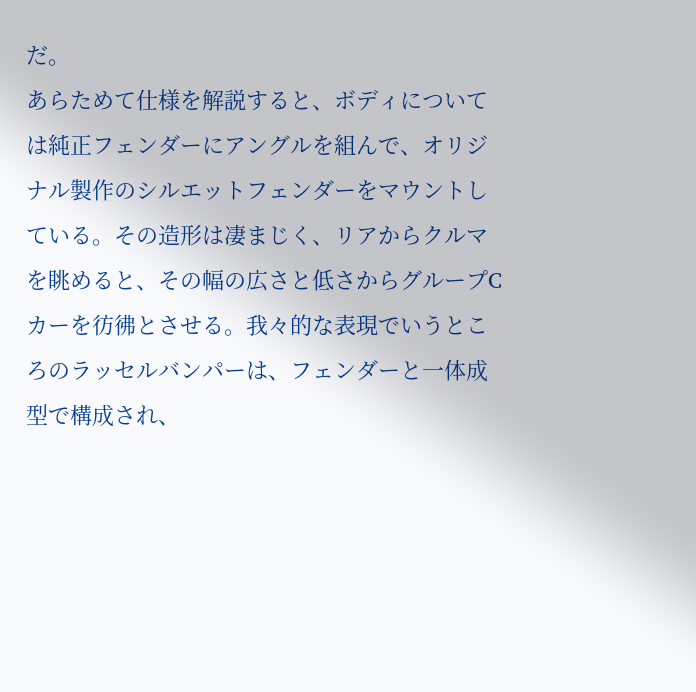だ。
あらためて仕様を解説すると、ボディについては純正フェンダーにアングルを組んで、オリジナル製作のシルエットフェンダーをマウントしている。その造形は凄まじく、リアからクルマを眺めると、その幅の広さと低さからグループCカーを彷彿とさせる。我々的な表現でいうところのラッセルバンパーは、フェンダーと一体成型で構成され、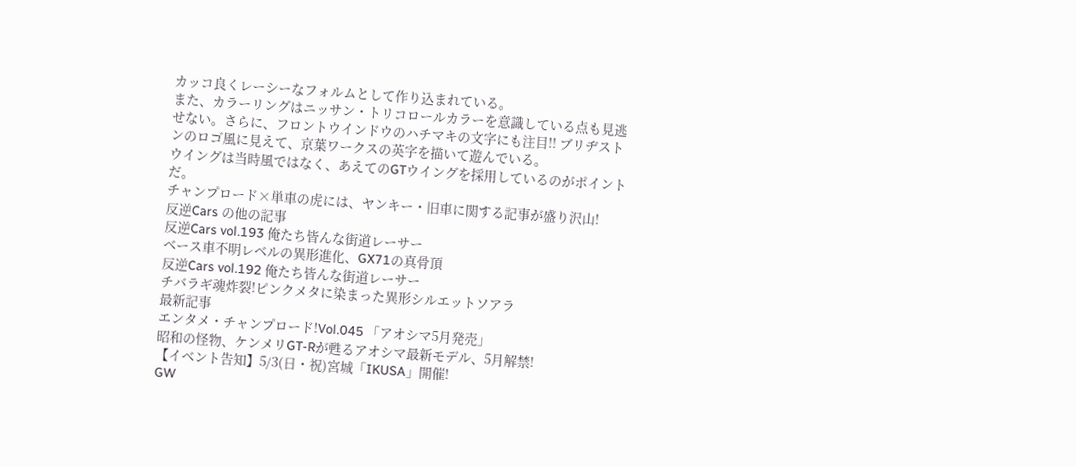カッコ良くレーシーなフォルムとして作り込まれている。
また、カラーリングはニッサン・トリコロールカラーを意識している点も見逃せない。さらに、フロントウインドウのハチマキの文字にも注目!! ブリヂストンのロゴ風に見えて、京葉ワークスの英字を描いて遊んでいる。
ウイングは当時風ではなく、あえてのGTウイングを採用しているのがポイントだ。
チャンプロード×単車の虎には、ヤンキー・旧車に関する記事が盛り沢山!
反逆Cars の他の記事
反逆Cars vol.193 俺たち皆んな街道レーサー
ベース車不明レベルの異形進化、GX71の真骨頂
反逆Cars vol.192 俺たち皆んな街道レーサー
チバラギ魂炸裂!ピンクメタに染まった異形シルエットソアラ
最新記事
エンタメ・チャンプロード!Vol.045 「アオシマ5月発売」
昭和の怪物、ケンメリGT-Rが甦るアオシマ最新モデル、5月解禁!
【イベント告知】5/3(日・祝)宮城「IKUSA」開催!
GW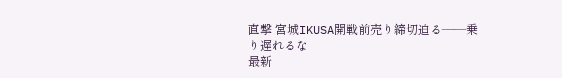直撃 宮城IKUSA開戦前売り締切迫る――乗り遅れるな
最新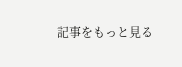記事をもっと見る